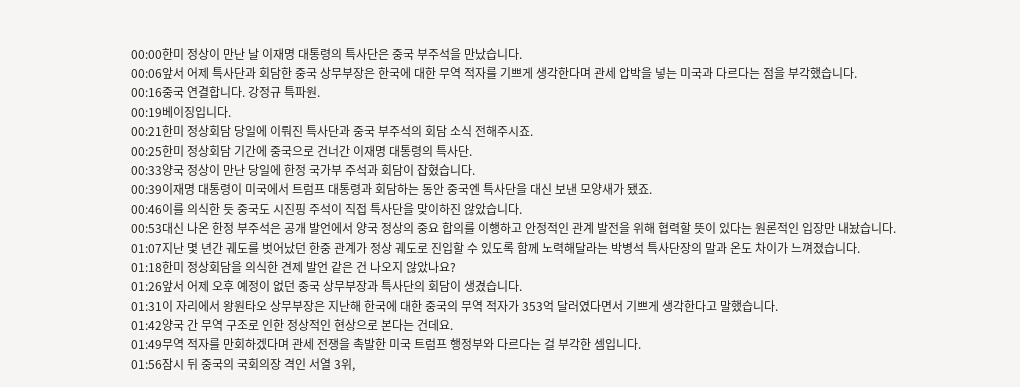00:00한미 정상이 만난 날 이재명 대통령의 특사단은 중국 부주석을 만났습니다.
00:06앞서 어제 특사단과 회담한 중국 상무부장은 한국에 대한 무역 적자를 기쁘게 생각한다며 관세 압박을 넣는 미국과 다르다는 점을 부각했습니다.
00:16중국 연결합니다. 강정규 특파원.
00:19베이징입니다.
00:21한미 정상회담 당일에 이뤄진 특사단과 중국 부주석의 회담 소식 전해주시죠.
00:25한미 정상회담 기간에 중국으로 건너간 이재명 대통령의 특사단.
00:33양국 정상이 만난 당일에 한정 국가부 주석과 회담이 잡혔습니다.
00:39이재명 대통령이 미국에서 트럼프 대통령과 회담하는 동안 중국엔 특사단을 대신 보낸 모양새가 됐죠.
00:46이를 의식한 듯 중국도 시진핑 주석이 직접 특사단을 맞이하진 않았습니다.
00:53대신 나온 한정 부주석은 공개 발언에서 양국 정상의 중요 합의를 이행하고 안정적인 관계 발전을 위해 협력할 뜻이 있다는 원론적인 입장만 내놨습니다.
01:07지난 몇 년간 궤도를 벗어났던 한중 관계가 정상 궤도로 진입할 수 있도록 함께 노력해달라는 박병석 특사단장의 말과 온도 차이가 느껴졌습니다.
01:18한미 정상회담을 의식한 견제 발언 같은 건 나오지 않았나요?
01:26앞서 어제 오후 예정이 없던 중국 상무부장과 특사단의 회담이 생겼습니다.
01:31이 자리에서 왕원타오 상무부장은 지난해 한국에 대한 중국의 무역 적자가 353억 달러였다면서 기쁘게 생각한다고 말했습니다.
01:42양국 간 무역 구조로 인한 정상적인 현상으로 본다는 건데요.
01:49무역 적자를 만회하겠다며 관세 전쟁을 촉발한 미국 트럼프 행정부와 다르다는 걸 부각한 셈입니다.
01:56잠시 뒤 중국의 국회의장 격인 서열 3위,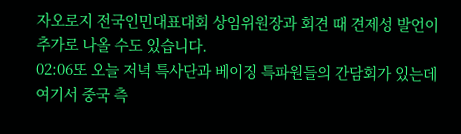자오로지 전국인민대표대회 상임위원장과 회견 때 견제성 발언이 추가로 나올 수도 있습니다.
02:06또 오늘 저녁 특사단과 베이징 특파원들의 간담회가 있는데 여기서 중국 측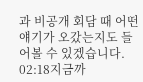과 비공개 회담 때 어떤 얘기가 오갔는지도 들어볼 수 있겠습니다.
02:18지금까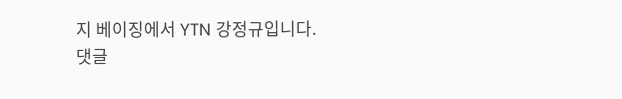지 베이징에서 YTN 강정규입니다.
댓글